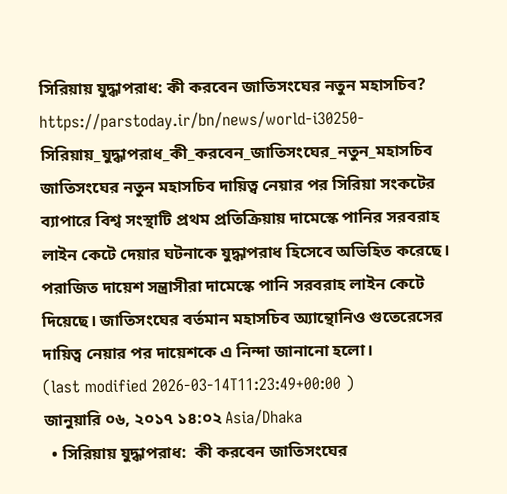সিরিয়ায় যুদ্ধাপরাধ: কী করবেন জাতিসংঘের নতুন মহাসচিব?
https://parstoday.ir/bn/news/world-i30250-সিরিয়ায়_যুদ্ধাপরাধ_কী_করবেন_জাতিসংঘের_নতুন_মহাসচিব
জাতিসংঘের নতুন মহাসচিব দায়িত্ব নেয়ার পর সিরিয়া সংকটের ব্যাপারে বিশ্ব সংস্থাটি প্রথম প্রতিক্রিয়ায় দামেস্কে পানির সরবরাহ লাইন কেটে দেয়ার ঘটনাকে যুদ্ধাপরাধ হিসেবে অভিহিত করেছে। পরাজিত দায়েশ সন্ত্রাসীরা দামেস্কে পানি সরবরাহ লাইন কেটে দিয়েছে। জাতিসংঘের বর্তমান মহাসচিব অ্যান্থোনিও গুতেরেসের দায়িত্ব নেয়ার পর দায়েশকে এ নিন্দা জানানো হলো।
(last modified 2026-03-14T11:23:49+00:00 )
জানুয়ারি ০৬, ২০১৭ ১৪:০২ Asia/Dhaka
  • সিরিয়ায় যুদ্ধাপরাধ:  কী করবেন জাতিসংঘের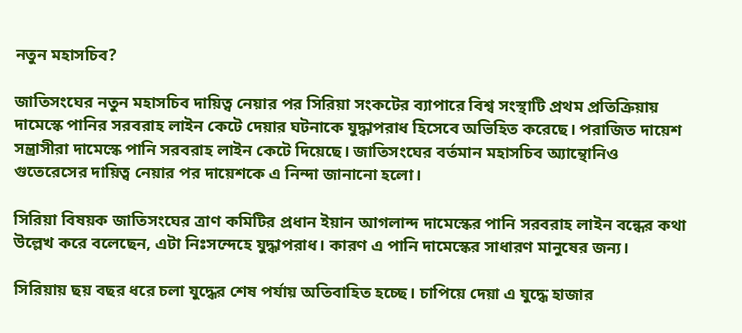নতুন মহাসচিব?

জাতিসংঘের নতুন মহাসচিব দায়িত্ব নেয়ার পর সিরিয়া সংকটের ব্যাপারে বিশ্ব সংস্থাটি প্রথম প্রতিক্রিয়ায় দামেস্কে পানির সরবরাহ লাইন কেটে দেয়ার ঘটনাকে যুদ্ধাপরাধ হিসেবে অভিহিত করেছে। পরাজিত দায়েশ সন্ত্রাসীরা দামেস্কে পানি সরবরাহ লাইন কেটে দিয়েছে। জাতিসংঘের বর্তমান মহাসচিব অ্যান্থোনিও গুতেরেসের দায়িত্ব নেয়ার পর দায়েশকে এ নিন্দা জানানো হলো।

সিরিয়া বিষয়ক জাতিসংঘের ত্রাণ কমিটির প্রধান ইয়ান আগলান্দ দামেস্কের পানি সরবরাহ লাইন বন্ধের কথা উল্লেখ করে বলেছেন, এটা নিঃসন্দেহে যুদ্ধাপরাধ। কারণ এ পানি দামেস্কের সাধারণ মানুষের জন্য।

সিরিয়ায় ছয় বছর ধরে চলা যুদ্ধের শেষ পর্যায় অতিবাহিত হচ্ছে। চাপিয়ে দেয়া এ যুদ্ধে হাজার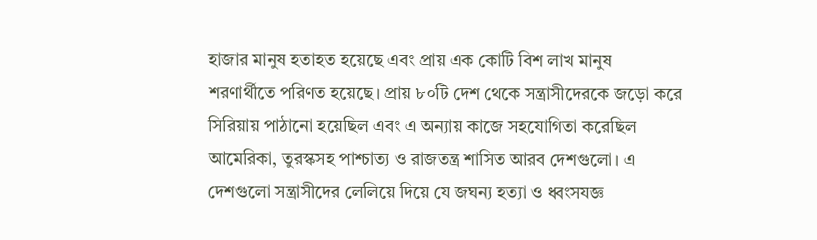হাজার মানুষ হতাহত হয়েছে এবং প্রায় এক কোটি বিশ লাখ মানুষ শরণার্থীতে পরিণত হয়েছে। প্রায় ৮০টি দেশ থেকে সন্ত্রাসীদেরকে জড়ো করে সিরিয়ায় পাঠানো হয়েছিল এবং এ অন্যায় কাজে সহযোগিতা করেছিল আমেরিকা, তুরস্কসহ পাশ্চাত্য ও রাজতন্ত্র শাসিত আরব দেশগুলো। এ দেশগুলো সন্ত্রাসীদের লেলিয়ে দিয়ে যে জঘন্য হত্যা ও ধ্বংসযজ্ঞ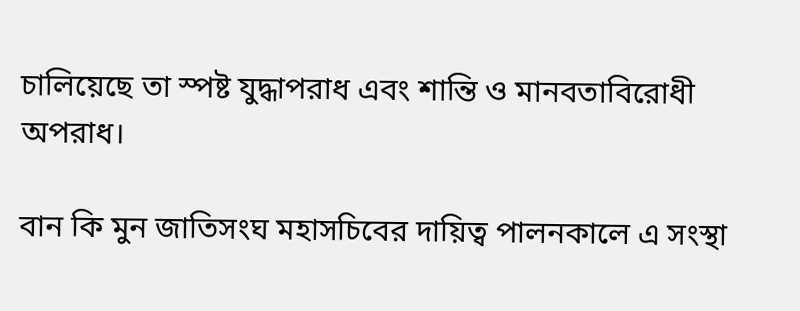চালিয়েছে তা স্পষ্ট যুদ্ধাপরাধ এবং শান্তি ও মানবতাবিরোধী অপরাধ।

বান কি মুন জাতিসংঘ মহাসচিবের দায়িত্ব পালনকালে এ সংস্থা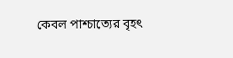কেবল পাশ্চাত্যের বৃহৎ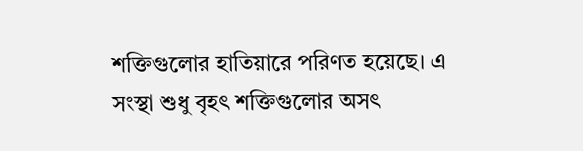শক্তিগুলোর হাতিয়ারে পরিণত হয়েছে। এ সংস্থা শুধু বৃহৎ শক্তিগুলোর অসৎ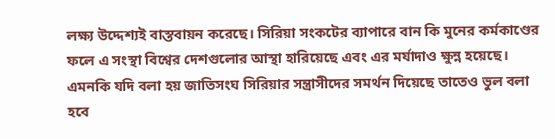লক্ষ্য উদ্দেশ্যই বাস্তবায়ন করেছে। সিরিয়া সংকটের ব্যাপারে বান কি মুনের কর্মকাণ্ডের ফলে এ সংস্থা বিশ্বের দেশগুলোর আস্থা হারিয়েছে এবং এর মর্যাদাও ক্ষুন্ন হয়েছে। এমনকি যদি বলা হয় জাতিসংঘ সিরিয়ার সন্ত্রাসীদের সমর্থন দিয়েছে তাতেও ভুল বলা হবে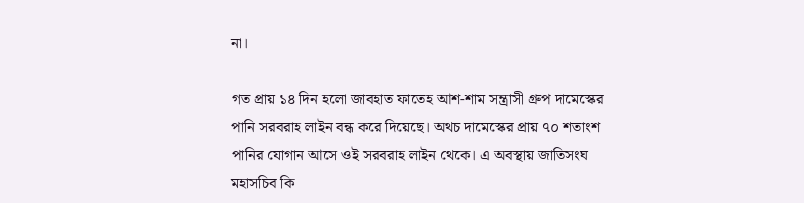না।

গত প্রায় ১৪ দিন হলো জাবহাত ফাতেহ আশ-শাম সন্ত্রাসী গ্রুপ দামেস্কের পানি সরবরাহ লাইন বন্ধ করে দিয়েছে। অথচ দামেস্কের প্রায় ৭০ শতাংশ পানির যোগান আসে ওই সরবরাহ লাইন থেকে। এ অবস্থায় জাতিসংঘ মহাসচিব কি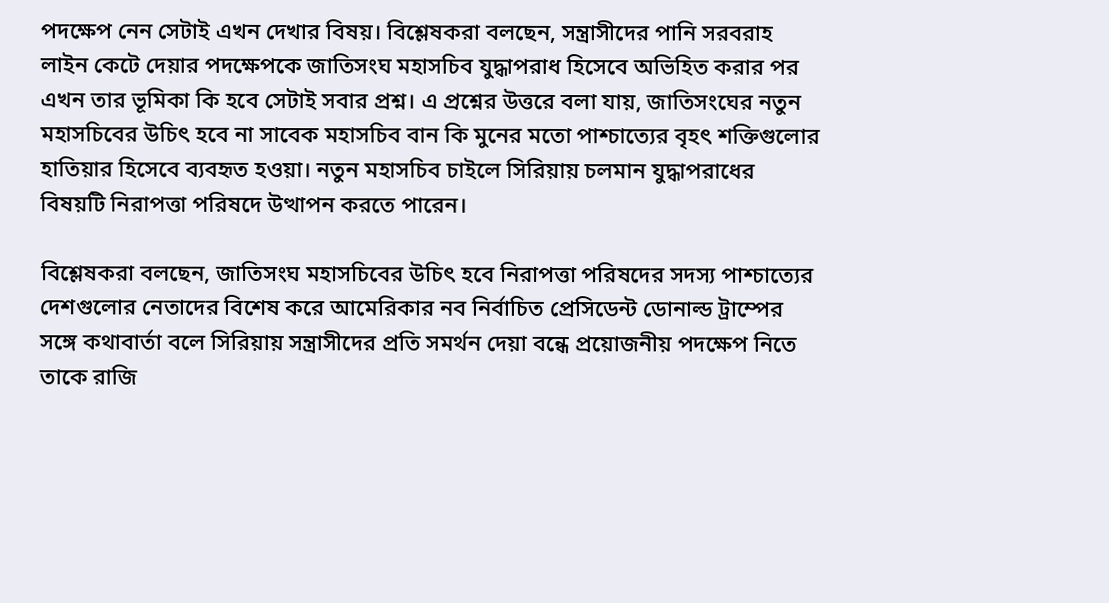পদক্ষেপ নেন সেটাই এখন দেখার বিষয়। বিশ্লেষকরা বলছেন, সন্ত্রাসীদের পানি সরবরাহ লাইন কেটে দেয়ার পদক্ষেপকে জাতিসংঘ মহাসচিব যুদ্ধাপরাধ হিসেবে অভিহিত করার পর এখন তার ভূমিকা কি হবে সেটাই সবার প্রশ্ন। এ প্রশ্নের উত্তরে বলা যায়, জাতিসংঘের নতুন মহাসচিবের উচিৎ হবে না সাবেক মহাসচিব বান কি মুনের মতো পাশ্চাত্যের বৃহৎ শক্তিগুলোর হাতিয়ার হিসেবে ব্যবহৃত হওয়া। নতুন মহাসচিব চাইলে সিরিয়ায় চলমান যুদ্ধাপরাধের বিষয়টি নিরাপত্তা পরিষদে উত্থাপন করতে পারেন।

বিশ্লেষকরা বলছেন, জাতিসংঘ মহাসচিবের উচিৎ হবে নিরাপত্তা পরিষদের সদস্য পাশ্চাত্যের দেশগুলোর নেতাদের বিশেষ করে আমেরিকার নব নির্বাচিত প্রেসিডেন্ট ডোনাল্ড ট্রাম্পের সঙ্গে কথাবার্তা বলে সিরিয়ায় সন্ত্রাসীদের প্রতি সমর্থন দেয়া বন্ধে প্রয়োজনীয় পদক্ষেপ নিতে তাকে রাজি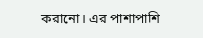করানো। এর পাশাপাশি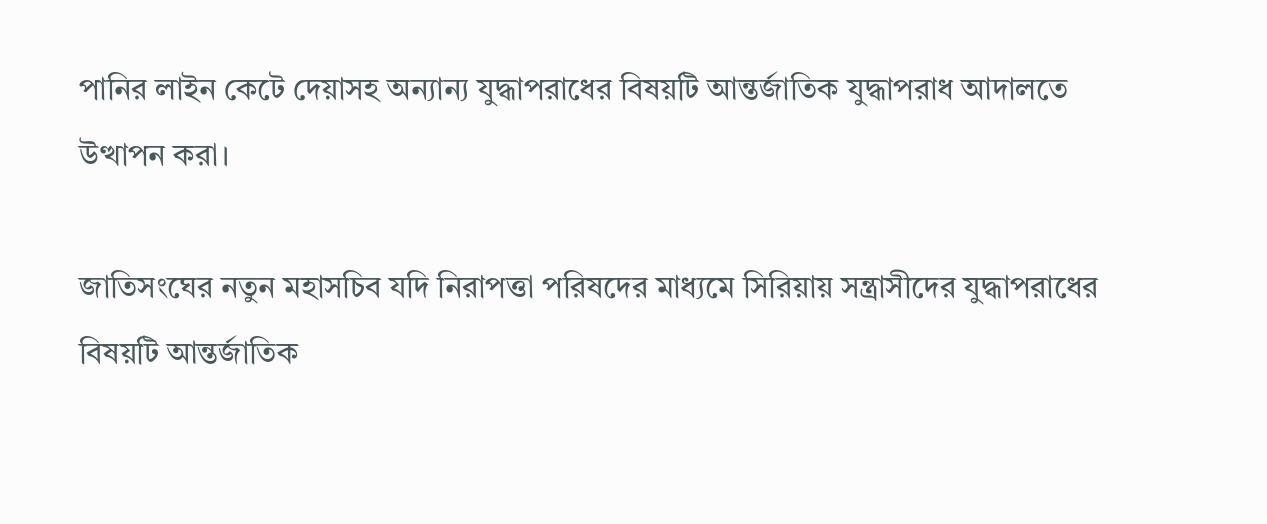পানির লাইন কেটে দেয়াসহ অন্যান্য যুদ্ধাপরাধের বিষয়টি আন্তর্জাতিক যুদ্ধাপরাধ আদালতে উত্থাপন করা।

জাতিসংঘের নতুন মহাসচিব যদি নিরাপত্তা পরিষদের মাধ্যমে সিরিয়ায় সন্ত্রাসীদের যুদ্ধাপরাধের বিষয়টি আন্তর্জাতিক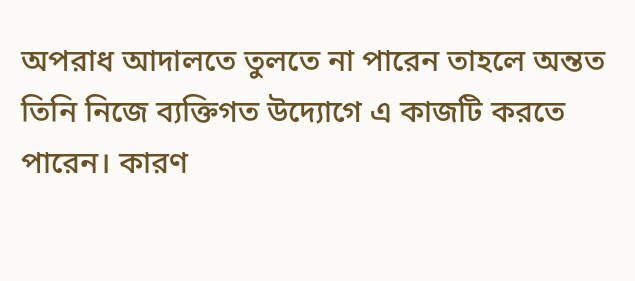অপরাধ আদালতে তুলতে না পারেন তাহলে অন্তত তিনি নিজে ব্যক্তিগত উদ্যোগে এ কাজটি করতে পারেন। কারণ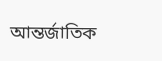আন্তর্জাতিক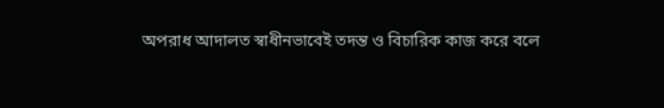অপরাধ আদালত স্বাধীনভাবেই তদন্ত ও বিচারিক কাজ করে বলে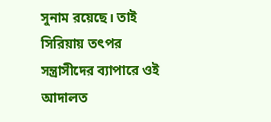সুনাম রয়েছে। তাই সিরিয়ায় তৎপর সন্ত্রাসীদের ব্যাপারে ওই আদালত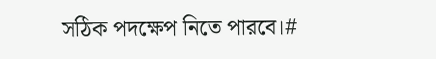সঠিক পদক্ষেপ নিতে পারবে।#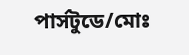পার্সটুডে/মোঃ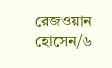রেজওয়ান হোসেন/৬